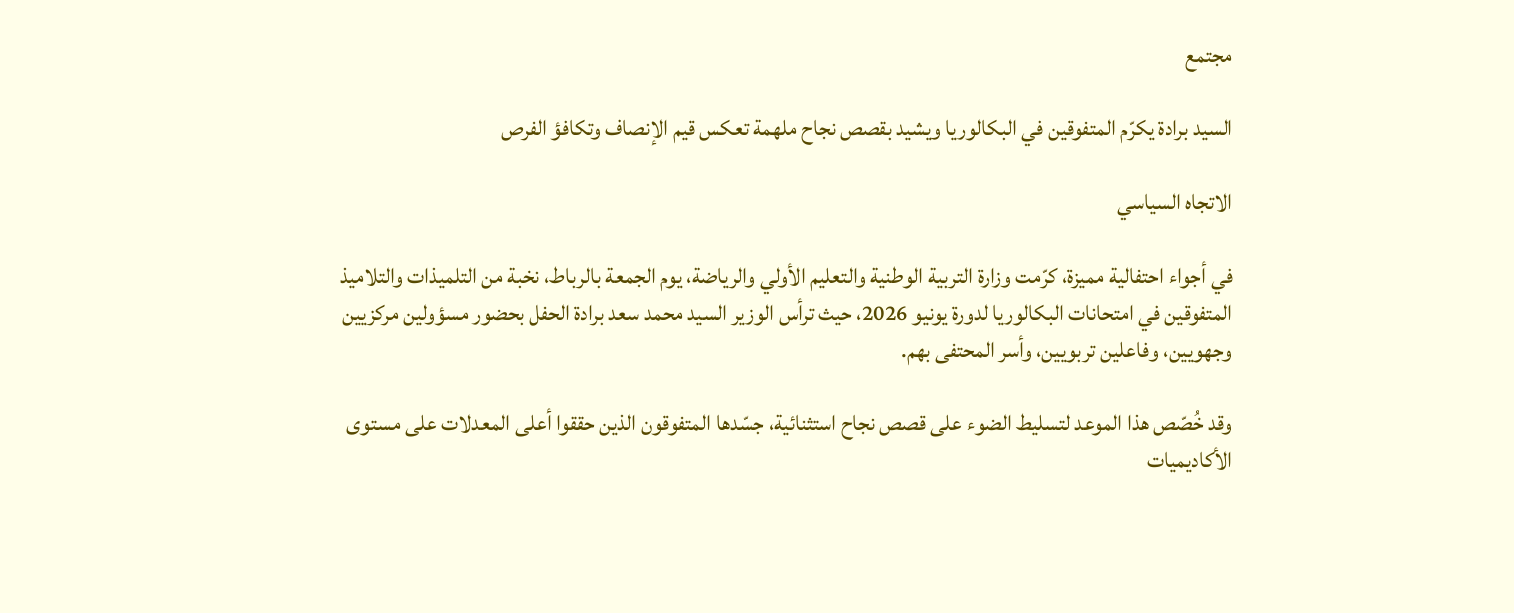مجتمع

السيد برادة يكرّم المتفوقين في البكالوريا ويشيد بقصص نجاح ملهمة تعكس قيم الإنصاف وتكافؤ الفرص

الاتجاه السياسي

في أجواء احتفالية مميزة، كرّمت وزارة التربية الوطنية والتعليم الأولي والرياضة، يوم الجمعة بالرباط، نخبة من التلميذات والتلاميذ المتفوقين في امتحانات البكالوريا لدورة يونيو 2026، حيث ترأس الوزير السيد محمد سعد برادة الحفل بحضور مسؤولين مركزيين وجهويين، وفاعلين تربويين، وأسر المحتفى بهم.

وقد خُصّص هذا الموعد لتسليط الضوء على قصص نجاح استثنائية، جسّدها المتفوقون الذين حققوا أعلى المعدلات على مستوى الأكاديميات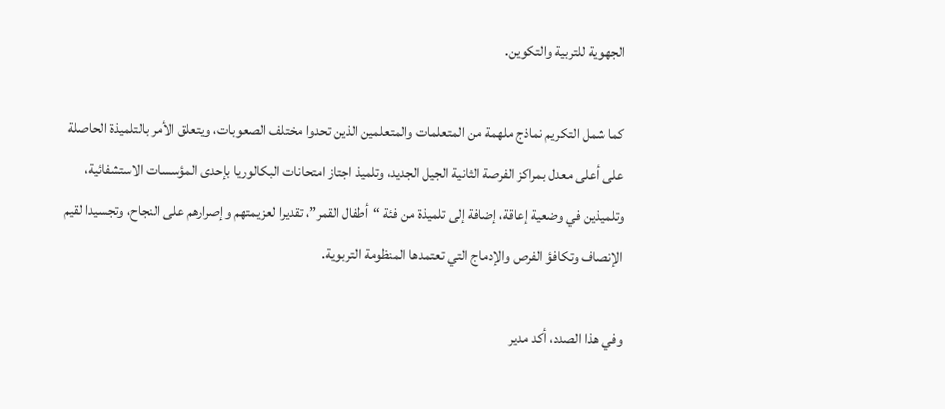الجهوية للتربية والتكوين.

كما شمل التكريم نماذج ملهمة من المتعلمات والمتعلمين الذين تحدوا مختلف الصعوبات، ويتعلق الأمر بالتلميذة الحاصلة على أعلى معدل بمراكز الفرصة الثانية الجيل الجديد، وتلميذ اجتاز امتحانات البكالوريا بإحدى المؤسسات الاستشفائية، وتلميذين في وضعية إعاقة، إضافة إلى تلميذة من فئة “أطفال القمر”، تقديرا لعزيمتهم وإصرارهم على النجاح، وتجسيدا لقيم الإنصاف وتكافؤ الفرص والإدماج التي تعتمدها المنظومة التربوية.

وفي هذا الصدد، أكد مدير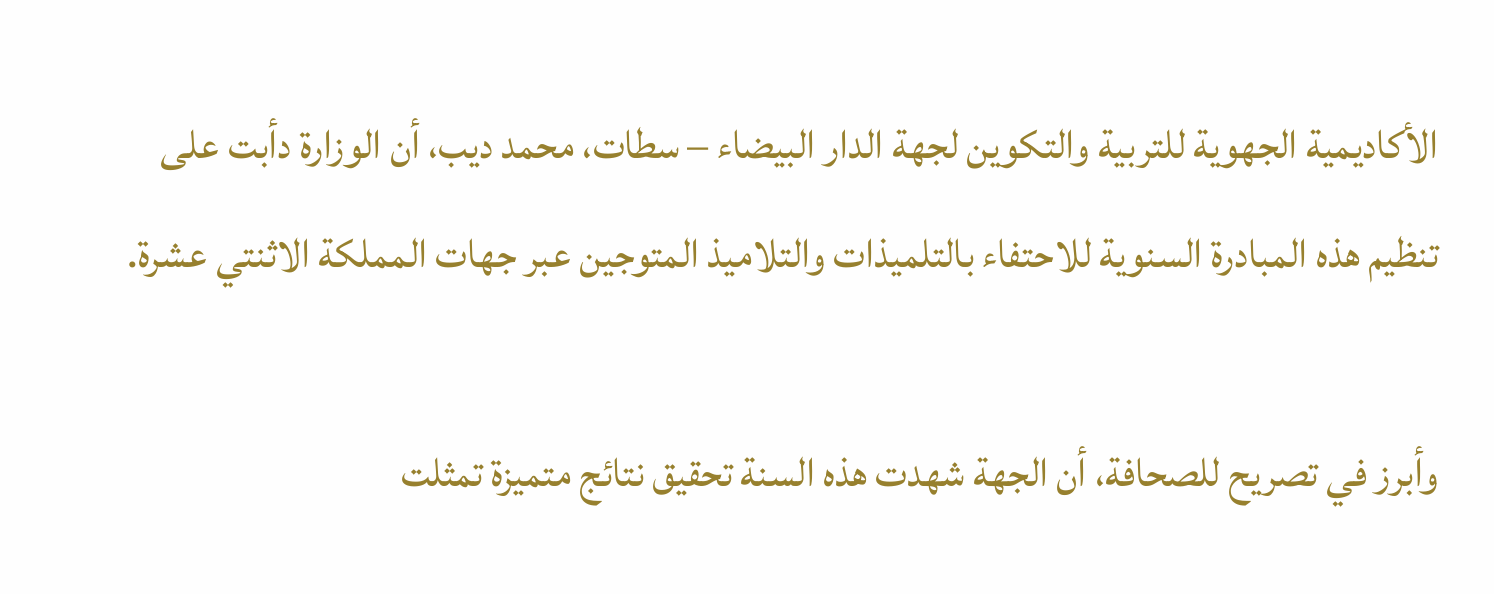الأكاديمية الجهوية للتربية والتكوين لجهة الدار البيضاء – سطات، محمد ديب، أن الوزارة دأبت على تنظيم هذه المبادرة السنوية للاحتفاء بالتلميذات والتلاميذ المتوجين عبر جهات المملكة الاثنتي عشرة.

وأبرز في تصريح للصحافة، أن الجهة شهدت هذه السنة تحقيق نتائج متميزة تمثلت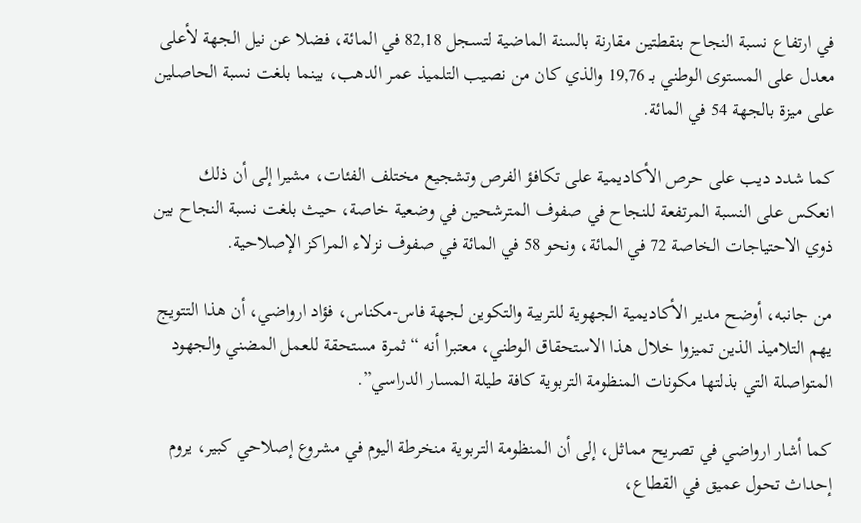في ارتفاع نسبة النجاح بنقطتين مقارنة بالسنة الماضية لتسجل 82,18 في المائة، فضلا عن نيل الجهة لأعلى معدل على المستوى الوطني بـ 19,76 والذي كان من نصيب التلميذ عمر الدهب، بينما بلغت نسبة الحاصلين على ميزة بالجهة 54 في المائة.

كما شدد ديب على حرص الأكاديمية على تكافؤ الفرص وتشجيع مختلف الفئات، مشيرا إلى أن ذلك انعكس على النسبة المرتفعة للنجاح في صفوف المترشحين في وضعية خاصة، حيث بلغت نسبة النجاح بين ذوي الاحتياجات الخاصة 72 في المائة، ونحو 58 في المائة في صفوف نزلاء المراكز الإصلاحية.

من جانبه، أوضح مدير الأكاديمية الجهوية للتربية والتكوين لجهة فاس-مكناس، فؤاد ارواضي، أن هذا التتويج يهم التلاميذ الذين تميزوا خلال هذا الاستحقاق الوطني، معتبرا أنه “ثمرة مستحقة للعمل المضني والجهود المتواصلة التي بذلتها مكونات المنظومة التربوية كافة طيلة المسار الدراسي”.

كما أشار ارواضي في تصريح مماثل، إلى أن المنظومة التربوية منخرطة اليوم في مشروع إصلاحي كبير، يروم إحداث تحول عميق في القطاع،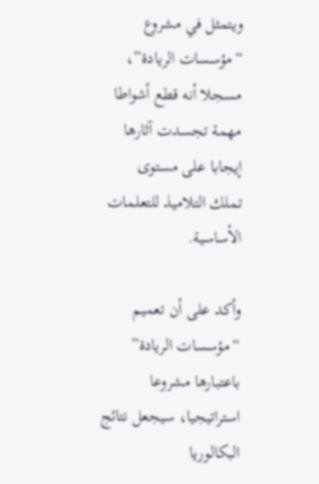ويتمثل في مشروع “مؤسسات الريادة”، مسجلا أنه قطع أشواطا مهمة تجسدت آثارها إيجابا على مستوى تملك التلاميذ للتعلمات الأساسية.

وأكد على أن تعميم “مؤسسات الريادة” باعتبارها مشروعا استراتيجيا، سيجعل نتائج البكالوريا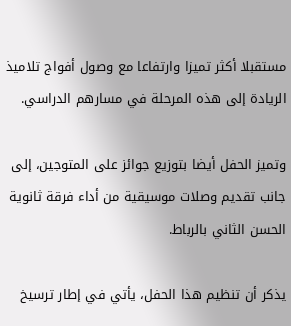مستقبلا أكثر تميزا وارتفاعا مع وصول أفواج تلاميذ الريادة إلى هذه المرحلة في مسارهم الدراسي.

وتميز الحفل أيضا بتوزيع جوائز على المتوجين، إلى جانب تقديم وصلات موسيقية من أداء فرقة ثانوية الحسن الثاني بالرباط.

يذكر أن تنظيم هذا الحفل، يأتي في إطار ترسيخ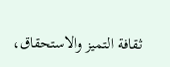ثقافة التميز والاستحقاق،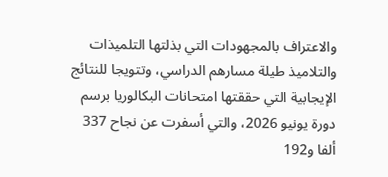والاعتراف بالمجهودات التي بذلتها التلميذات والتلاميذ طيلة مسارهم الدراسي، وتتويجا للنتائج الإيجابية التي حققتها امتحانات البكالوريا برسم دورة يونيو 2026، والتي أسفرت عن نجاح 337 ألفا و192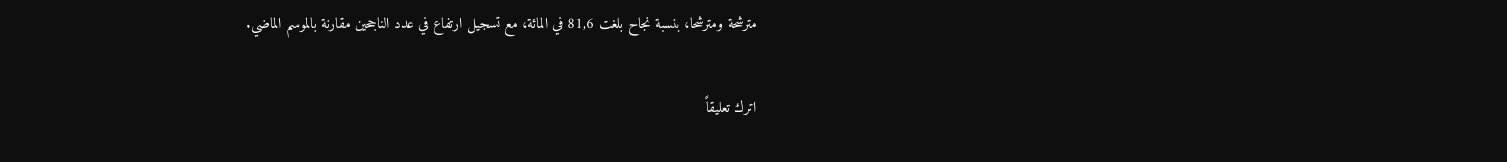مترشحة ومترشحا، بنسبة نجاح بلغت 81,6 في المائة، مع تسجيل ارتفاع في عدد الناجحين مقارنة بالموسم الماضي.

اترك تعليقاً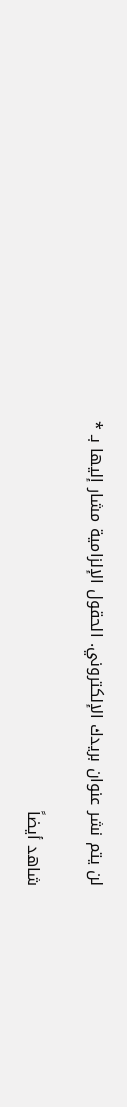لن يتم نشر عنوان بريدك الإلكتروني. الحقول الإلزامية مشار إليها بـ *

شاهد أيضاً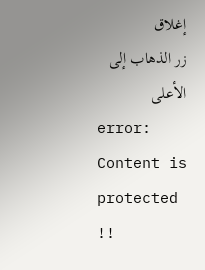إغلاق
زر الذهاب إلى الأعلى
error: Content is protected !!